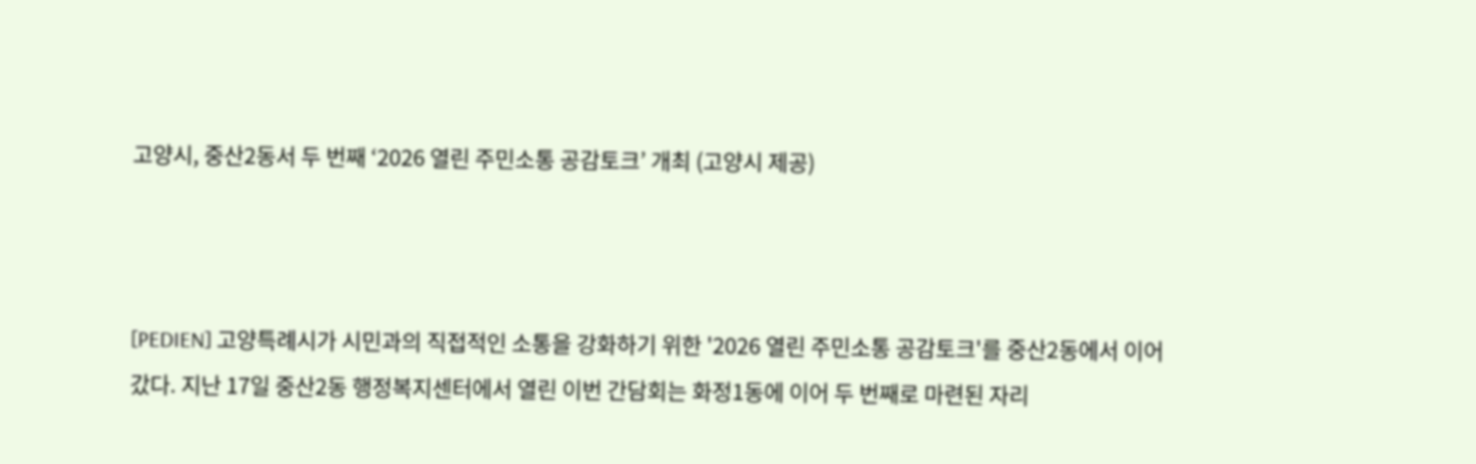고양시, 중산2동서 두 번째 ‘2026 열린 주민소통 공감토크’ 개최 (고양시 제공)



[PEDIEN] 고양특례시가 시민과의 직접적인 소통을 강화하기 위한 '2026 열린 주민소통 공감토크'를 중산2동에서 이어갔다. 지난 17일 중산2동 행정복지센터에서 열린 이번 간담회는 화정1동에 이어 두 번째로 마련된 자리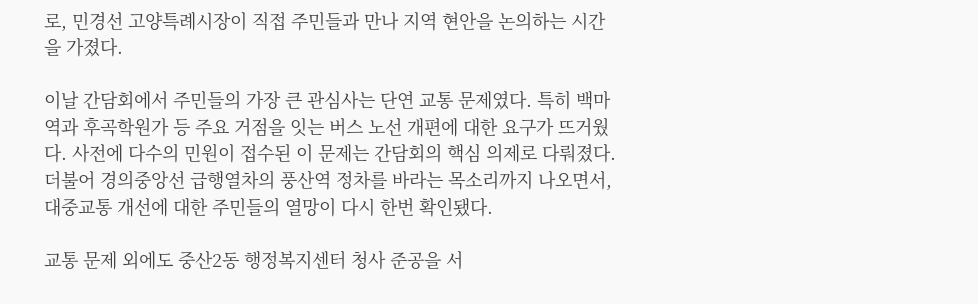로, 민경선 고양특례시장이 직접 주민들과 만나 지역 현안을 논의하는 시간을 가졌다.

이날 간담회에서 주민들의 가장 큰 관심사는 단연 교통 문제였다. 특히 백마역과 후곡학원가 등 주요 거점을 잇는 버스 노선 개편에 대한 요구가 뜨거웠다. 사전에 다수의 민원이 접수된 이 문제는 간담회의 핵심 의제로 다뤄졌다. 더불어 경의중앙선 급행열차의 풍산역 정차를 바라는 목소리까지 나오면서, 대중교통 개선에 대한 주민들의 열망이 다시 한번 확인됐다.

교통 문제 외에도 중산2동 행정복지센터 청사 준공을 서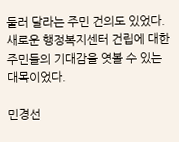둘러 달라는 주민 건의도 있었다. 새로운 행정복지센터 건립에 대한 주민들의 기대감을 엿볼 수 있는 대목이었다.

민경선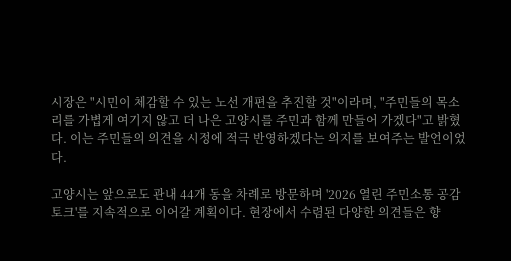시장은 "시민이 체감할 수 있는 노선 개편을 추진할 것"이라며, "주민들의 목소리를 가볍게 여기지 않고 더 나은 고양시를 주민과 함께 만들어 가겠다"고 밝혔다. 이는 주민들의 의견을 시정에 적극 반영하겠다는 의지를 보여주는 발언이었다.

고양시는 앞으로도 관내 44개 동을 차례로 방문하며 '2026 열린 주민소통 공감토크'를 지속적으로 이어갈 계획이다. 현장에서 수렴된 다양한 의견들은 향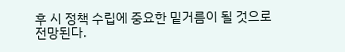후 시 정책 수립에 중요한 밑거름이 될 것으로 전망된다.